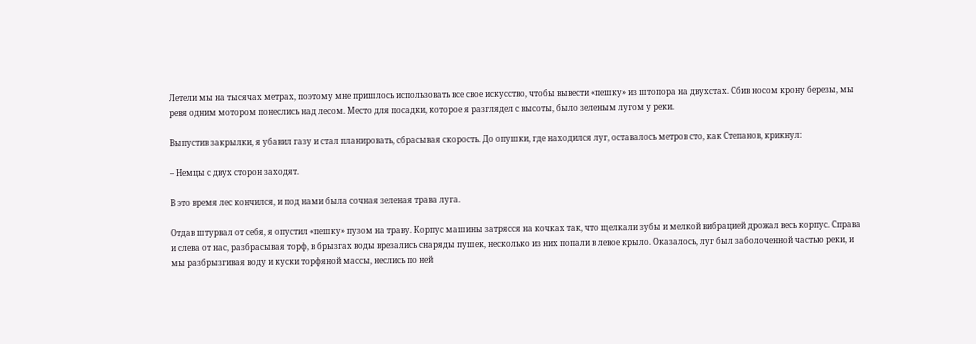Летели мы на тысячах метрах, поэтому мне пришлось использовать все свое искусство, чтобы вывести «пешку» из штопора на двухстах. Сбив носом крону березы, мы ревя одним мотором понеслись над лесом. Место для посадки, которое я разглядел с высоты, было зеленым лугом у реки.

Выпустив закрылки, я убавил газу и стал планировать, сбрасывая скорость. До опушки, где находился луг, оставалось метров сто, как Степанов, крикнул:

– Немцы с двух сторон заходят.

В это время лес кончился, и под нами была сочная зеленая трава луга.

Отдав штурвал от себя, я опустил «пешку» пузом на траву. Корпус машины затрясся на кочках так, что щелкали зубы и мелкой вибрацией дрожал весь корпус. Справа и слева от нас, разбрасывая торф, в брызгах воды врезались снаряды пушек, несколько из них попали в левое крыло. Оказалось, луг был заболоченной частью реки, и мы разбрызгивая воду и куски торфяной массы, неслись по ней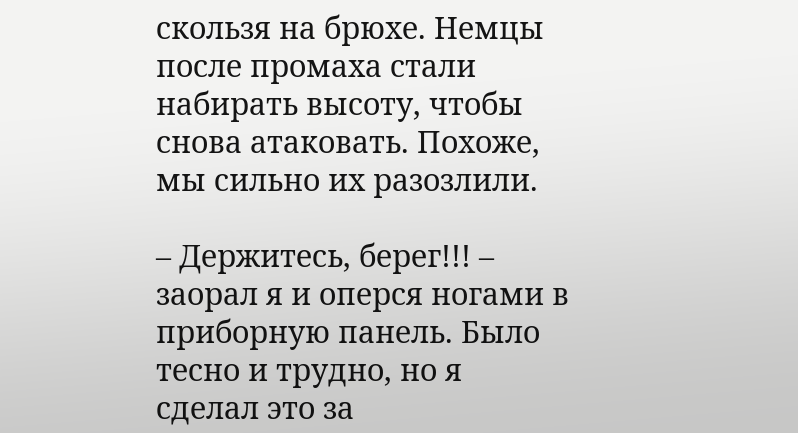скользя на брюхе. Немцы после промаха стали набирать высоту, чтобы снова атаковать. Похоже, мы сильно их разозлили.

– Держитесь, берег!!! – заорал я и оперся ногами в приборную панель. Было тесно и трудно, но я сделал это за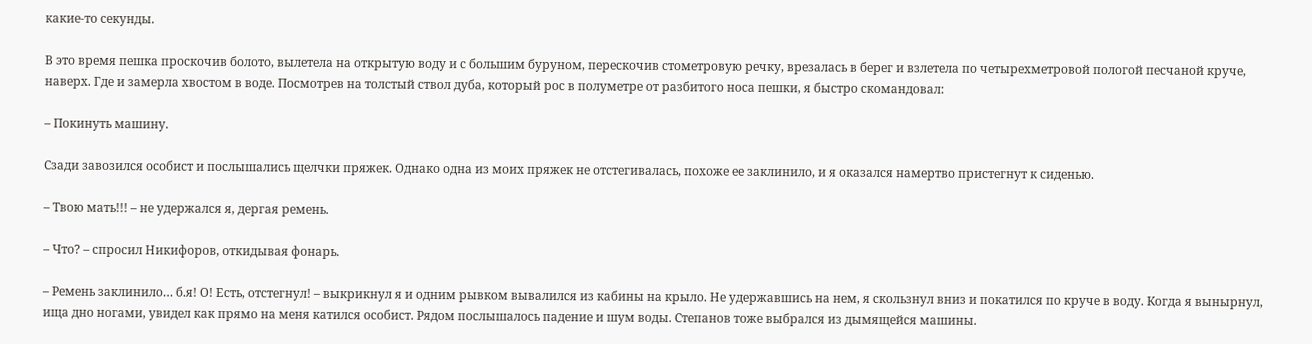какие-то секунды.

В это время пешка проскочив болото, вылетела на открытую воду и с большим буруном, перескочив стометровую речку, врезалась в берег и взлетела по четырехметровой пологой песчаной круче, наверх. Где и замерла хвостом в воде. Посмотрев на толстый ствол дуба, который рос в полуметре от разбитого носа пешки, я быстро скомандовал:

– Покинуть машину.

Сзади завозился особист и послышались щелчки пряжек. Однако одна из моих пряжек не отстегивалась, похоже ее заклинило, и я оказался намертво пристегнут к сиденью.

– Твою мать!!! – не удержался я, дергая ремень.

– Что? – спросил Никифоров, откидывая фонарь.

– Ремень заклинило… б.я! О! Есть, отстегнул! – выкрикнул я и одним рывком вывалился из кабины на крыло. Не удержавшись на нем, я скользнул вниз и покатился по круче в воду. Когда я вынырнул, ища дно ногами, увидел как прямо на меня катился особист. Рядом послышалось падение и шум воды. Степанов тоже выбрался из дымящейся машины.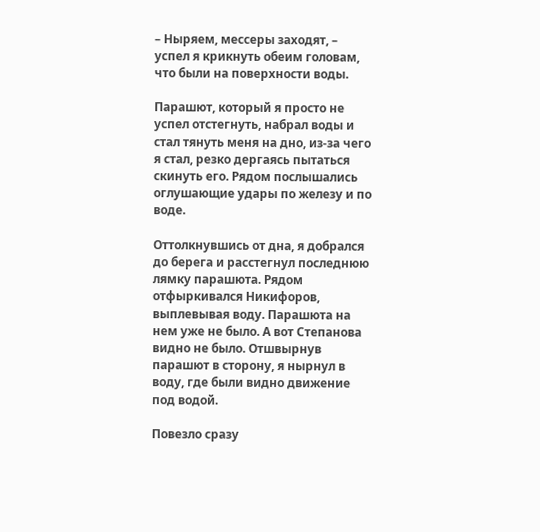– Ныряем, мессеры заходят, – успел я крикнуть обеим головам, что были на поверхности воды.

Парашют, который я просто не успел отстегнуть, набрал воды и стал тянуть меня на дно, из-за чего я стал, резко дергаясь пытаться скинуть его. Рядом послышались оглушающие удары по железу и по воде.

Оттолкнувшись от дна, я добрался до берега и расстегнул последнюю лямку парашюта. Рядом отфыркивался Никифоров, выплевывая воду. Парашюта на нем уже не было. А вот Степанова видно не было. Отшвырнув парашют в сторону, я нырнул в воду, где были видно движение под водой.

Повезло сразу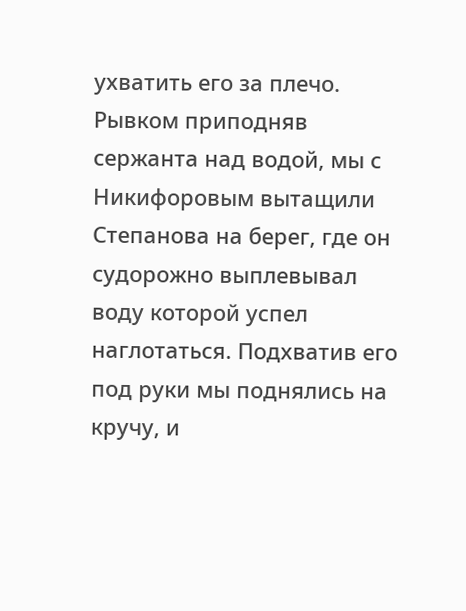ухватить его за плечо. Рывком приподняв сержанта над водой, мы с Никифоровым вытащили Степанова на берег, где он судорожно выплевывал воду которой успел наглотаться. Подхватив его под руки мы поднялись на кручу, и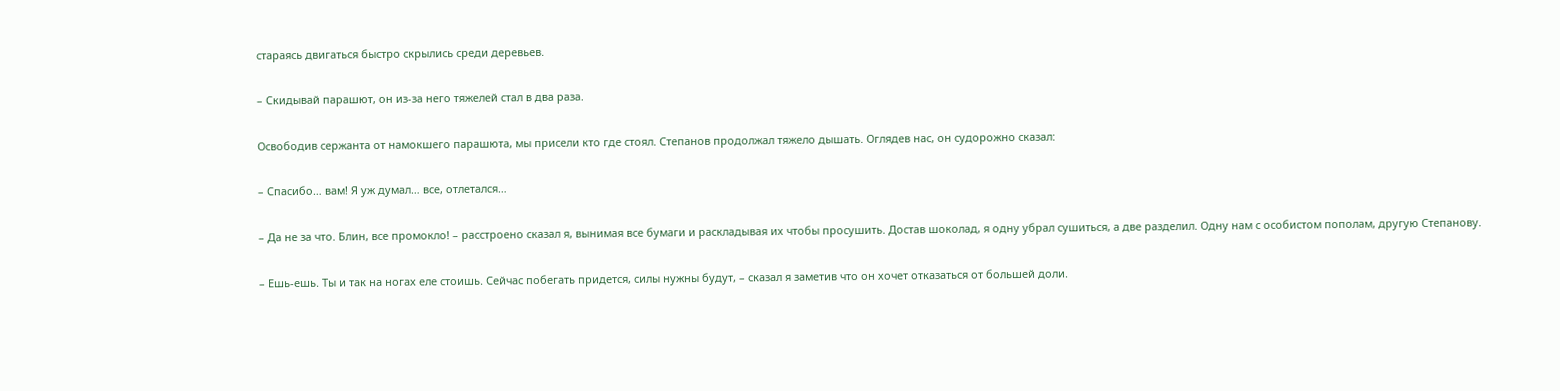стараясь двигаться быстро скрылись среди деревьев.

– Скидывай парашют, он из-за него тяжелей стал в два раза.

Освободив сержанта от намокшего парашюта, мы присели кто где стоял. Степанов продолжал тяжело дышать. Оглядев нас, он судорожно сказал:

– Спасибо… вам! Я уж думал… все, отлетался…

– Да не за что. Блин, все промокло! – расстроено сказал я, вынимая все бумаги и раскладывая их чтобы просушить. Достав шоколад, я одну убрал сушиться, а две разделил. Одну нам с особистом пополам, другую Степанову.

– Ешь-ешь. Ты и так на ногах еле стоишь. Сейчас побегать придется, силы нужны будут, – сказал я заметив что он хочет отказаться от большей доли.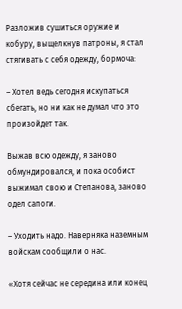Разложив сушиться оружие и кобуру, выщелкнув патроны, я стал стягивать с себя одежду, бормоча:

– Хотел ведь сегодня искупаться сбегать, но ни как не думал что это произойдет так.

Выжав всю одежду, я заново обмундировался, и пока особист выжимал свою и Степанова, заново одел сапоги.

– Уходить надо. Наверняка наземным войскам сообщили о нас.

«Хотя сейчас не середина или конец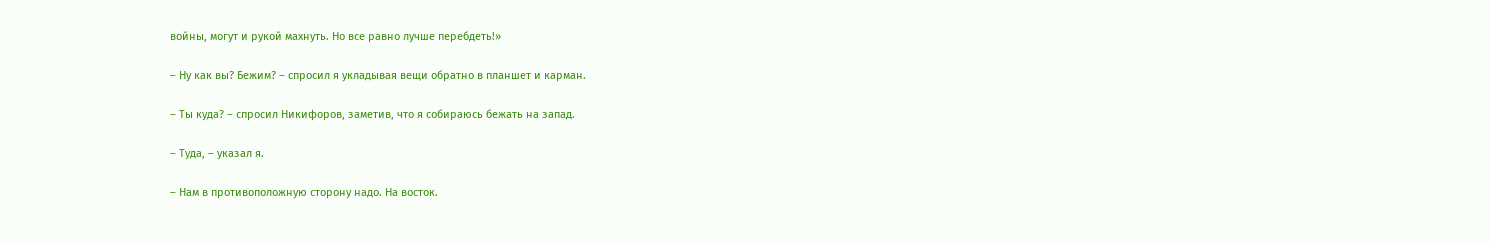войны, могут и рукой махнуть. Но все равно лучше перебдеть!»

– Ну как вы? Бежим? – спросил я укладывая вещи обратно в планшет и карман.

– Ты куда? – спросил Никифоров, заметив, что я собираюсь бежать на запад.

– Туда, – указал я.

– Нам в противоположную сторону надо. На восток.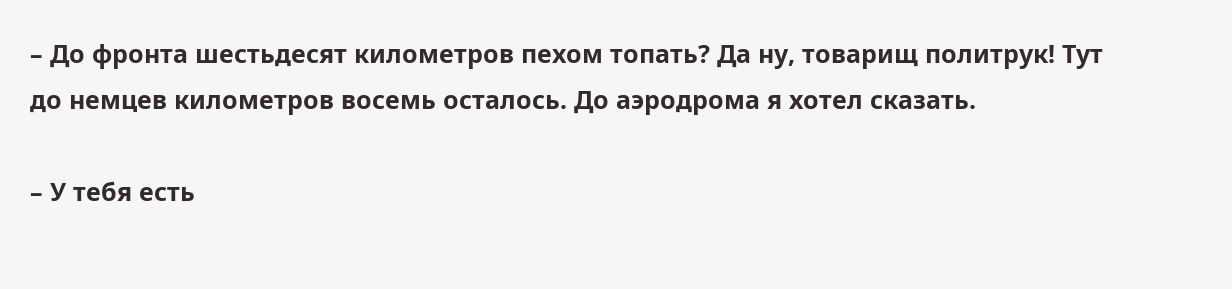– До фронта шестьдесят километров пехом топать? Да ну, товарищ политрук! Тут до немцев километров восемь осталось. До аэродрома я хотел сказать.

– У тебя есть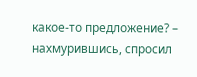какое-то предложение? – нахмурившись, спросил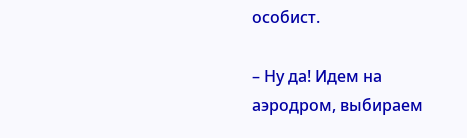особист.

– Ну да! Идем на аэродром, выбираем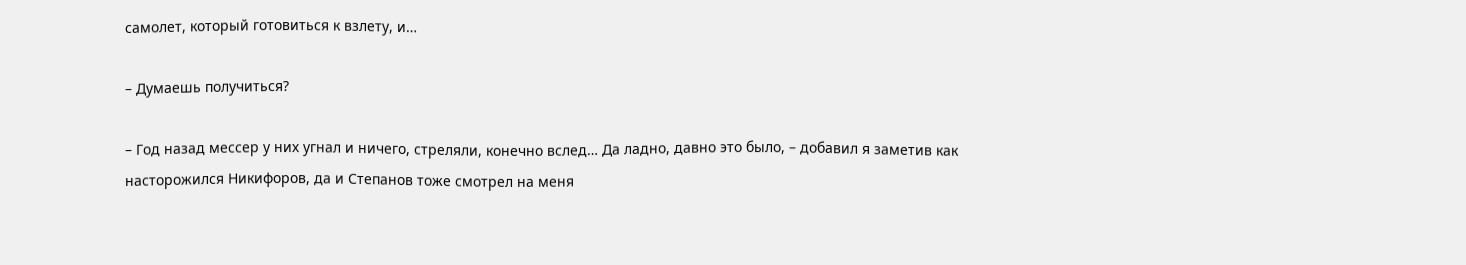самолет, который готовиться к взлету, и…

– Думаешь получиться?

– Год назад мессер у них угнал и ничего, стреляли, конечно вслед… Да ладно, давно это было, – добавил я заметив как насторожился Никифоров, да и Степанов тоже смотрел на меня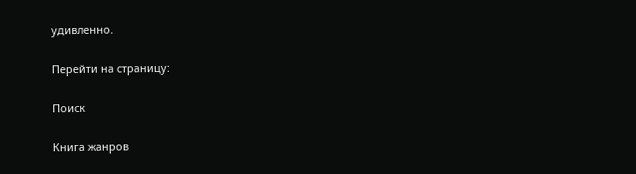удивленно.

Перейти на страницу:

Поиск

Книга жанров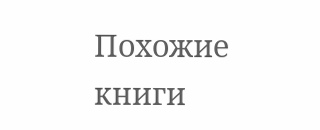Похожие книги